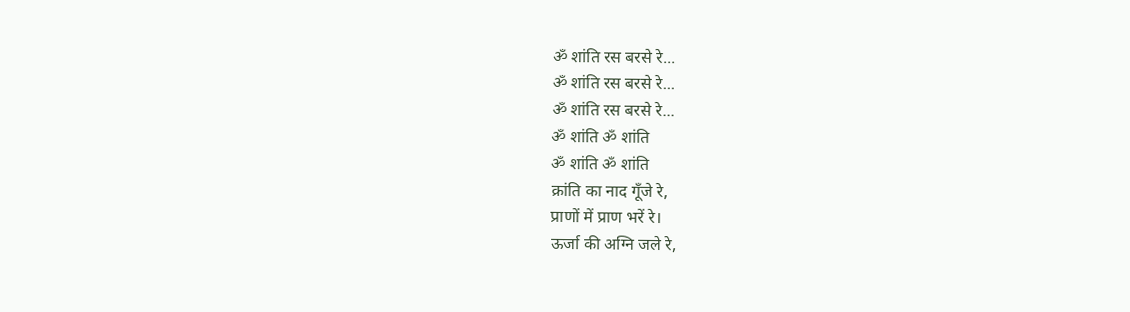ॐ शांति रस बरसे रे...
ॐ शांति रस बरसे रे...
ॐ शांति रस बरसे रे...
ॐ शांति ॐ शांति
ॐ शांति ॐ शांति
क्रांति का नाद गूँजे रे,
प्राणों में प्राण भरें रे।
ऊर्जा की अग्नि जले रे,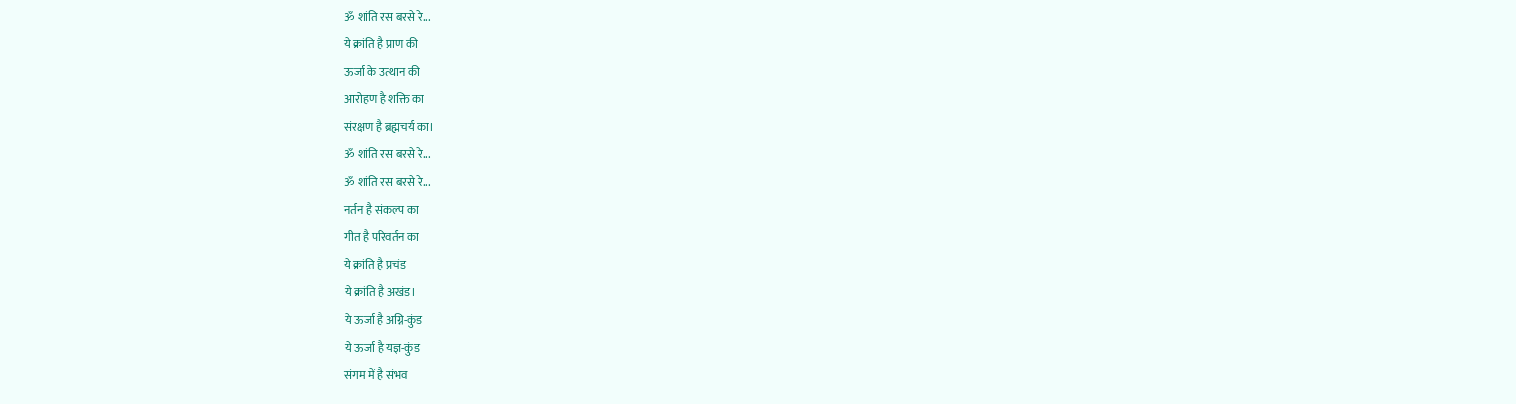ॐ शांति रस बरसे रे...
ये क्रांति है प्राण की
ऊर्जा के उत्थान की
आरोहण है शक्ति का
संरक्षण है ब्रह्मचर्य का।
ॐ शांति रस बरसे रे...
ॐ शांति रस बरसे रे...
नर्तन है संकल्प का
गीत है परिवर्तन का
ये क्रांति है प्रचंड
ये क्रांति है अखंड।
ये ऊर्जा है अग्नि-कुंड
ये ऊर्जा है यज्ञ-कुंड
संगम में है संभव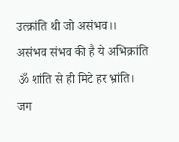उत्क्रांति थी जो असंभव।।
असंभव संभव की है ये अभिक्रांति
ॐ शांति से ही मिटे हर भ्रांति।
जग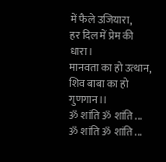में फैले उजियारा,
हर दिल में प्रेम की धारा।
मानवता का हो उत्थान,
शिव बाबा का हो गुणगान।।
ॐ शांति ॐ शांति ...
ॐ शांति ॐ शांति ...